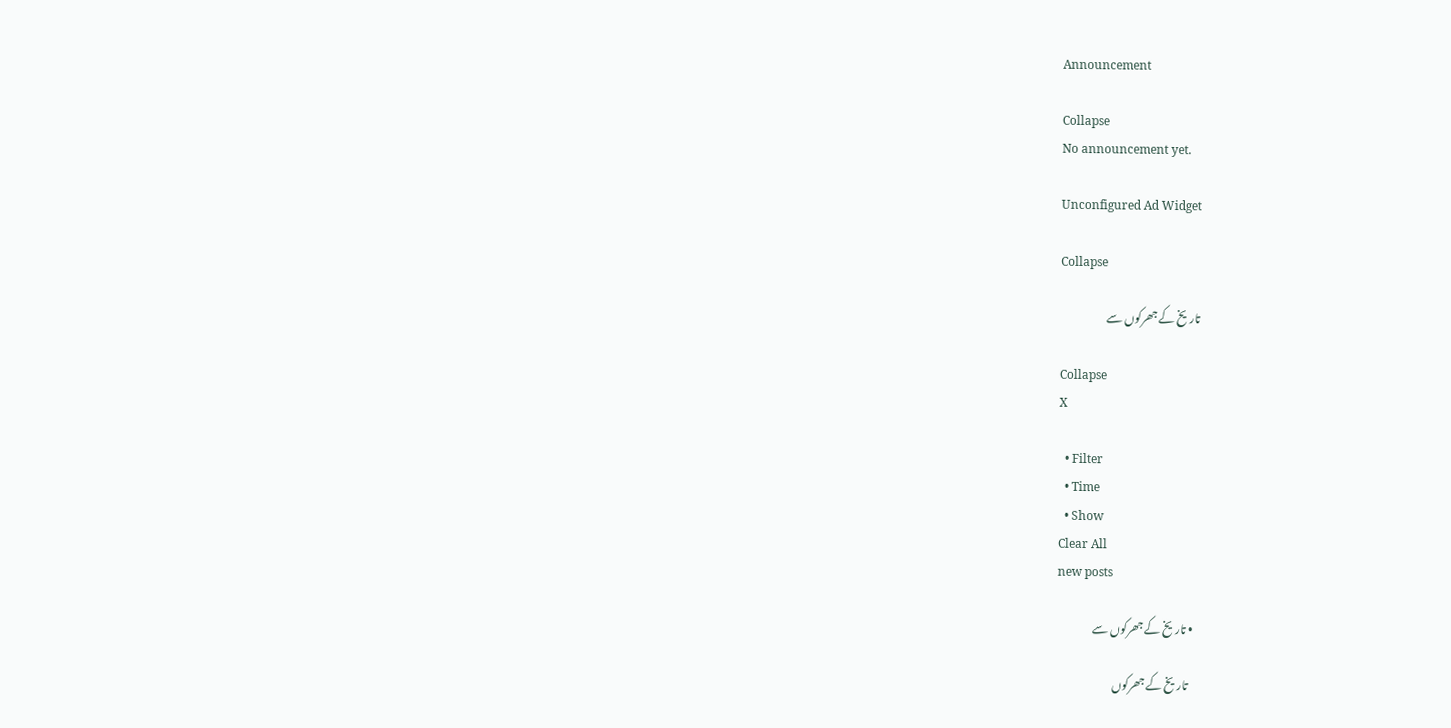Announcement

Collapse
No announcement yet.

Unconfigured Ad Widget

Collapse

تاریخ کے جھرکوں سے

Collapse
X

  • Filter
  • Time
  • Show
Clear All
new posts

  • تاریخ کے جھرکوں سے

    تاریخ کے جھرکوں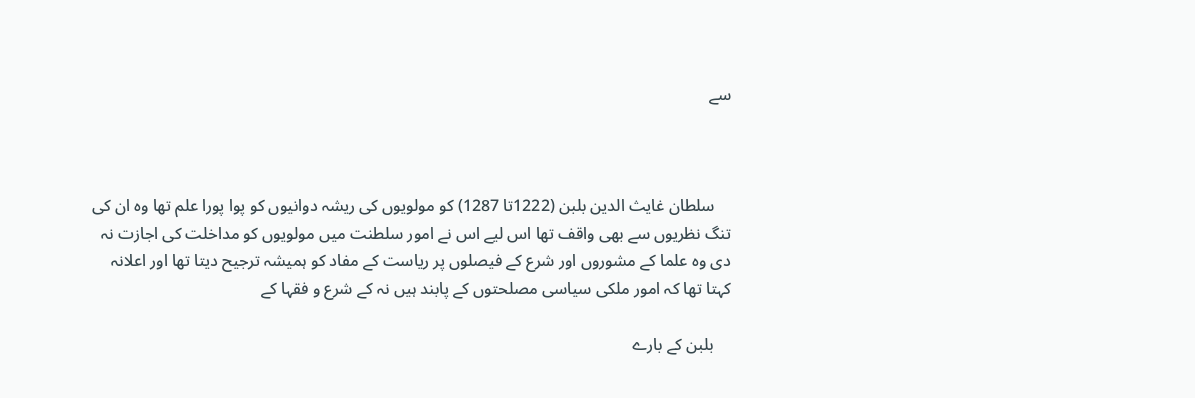سے



    سلطان غایث الدین بلبن (1222تا 1287) کو مولویوں کی ریشہ دوانیوں کو پوا پورا علم تھا وہ ان کی تنگ نظریوں سے بھی واقف تھا اس لیے اس نے امور سلطنت میں مولویوں کو مداخلت کی اجازت نہ دی وہ علما کے مشوروں اور شرع کے فیصلوں پر ریاست کے مفاد کو ہمیشہ ترجیح دیتا تھا اور اعلانہ کہتا تھا کہ امور ملکی سیاسی مصلحتوں کے پابند ہیں نہ کے شرع و فقہا کے

    بلبن کے بارے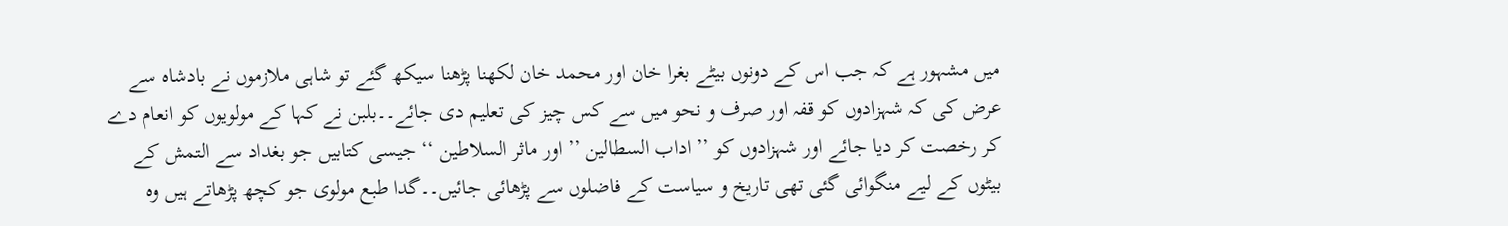میں مشہور ہے کہ جب اس کے دونوں بیٹے بغرا خان اور محمد خان لکھنا پڑھنا سیکھ گئے تو شاہی ملازموں نے بادشاہ سے عرض کی کہ شہزادوں کو قفہ اور صرف و نحو میں سے کس چیز کی تعلیم دی جائے۔۔بلبن نے کہا کے مولویوں کو انعام دے کر رخصت کر دیا جائے اور شہزادوں کو ’’ اداب السطالین ’’ اور ماثر السلاطین ‘‘ جیسی کتابیں جو بغداد سے التمش کے بیٹوں کے لیے منگوائی گئی تھی تاریخ و سیاست کے فاضلوں سے پڑھائی جائیں۔۔گدا طبع مولوی جو کچھ پڑھاتے ہیں وہ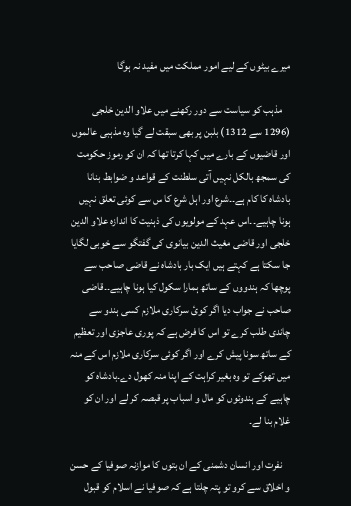میرے بیٹوں کے لیے امور مملکت میں مفید نہ ہوگا

    مذہب کو سیاست سے دور رکھنے میں علاو الدین خلجی (1296 سے 1312) بلبن پر بھی سبقت لے گیا وہ مذہبی عالموں اور قاضیوں کے بارے میں کہا کرتا تھا کہ ان کو رموز حکومت کی سمجھ بالکل نہیں آتی سلطنت کے قواعد و ضوابط بنانا بادشاہ کا کام ہے۔۔شرع اور اہل شرع کا س سے کوئی تعلق نہیں ہونا چاہیے۔۔اس عہد کے مولویوں کی ذہنیت کا اندازہ علاو الدین خلجی اور قاضی مغیث الدین بیانوی کی گفتگو سے خوبی لگایا جا سکتا ہے کہتے ہیں ایک بار بادشاہ نے قاضی صاحب سے پوچھا کہ ہندووں کے ساتھ ہمارا سکول کیا ہونا چاہیے۔۔قاضی صاحب نے جواب دیا اگر کوئ سرکاری ملازم کسی ہندو سے چاندی طلب کرے تو اس کا فرض ہے کہ پوری عاجزی اور تعظیم کے ساتھ سونا پیش کرے اور اگر کوئی سرکاری ملازم اس کے منہ میں تھوکے تو وہ بغیر کراہت کے اپنا منہ کھول دے۔بادشاہ کو چاہیے کے ہندوئوں کو مال و اسباب پر قبصہ کر لے اور ان کو غلام بنا لے۔

    نفرت اور انسان دشمنی کے ان بتوں کا موازنہ صوفیا کے حسن و اخلاق سے کرو تو پتہ چلتا ہے کہ صوفیا نے اسلام کو قبول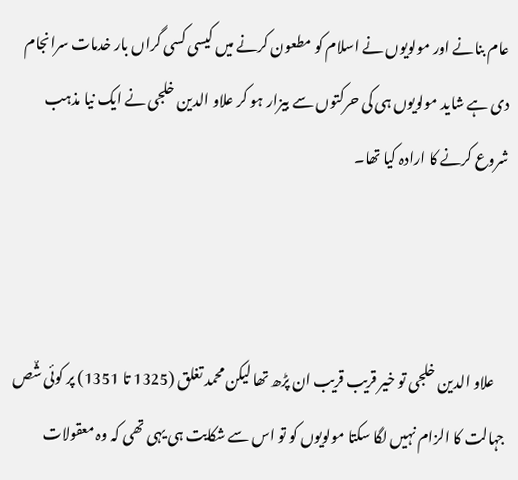عام بنانے اور مولویوں نے اسلام کو مطعون کرنے میں کیسی کسی گراں بار خدمات سرانجام دی ہے شاید مولویوں ہی کی حرکتوں سے بیزار ہو کر علاو الدین خلجی نے ایک نیا مذہب شروع کرنے کا ارادہ کیا تھا۔



    علاو الدین خلجی تو خیر قریب قریب ان پڑھ تھا لیکن محمد تغلق (1325 تا 1351) پر کوئی شٌص جہالت کا الزام نہیں لگا سکتا مولویوں کو تو اس سے شکایت ہی یہی تھی کہ وہ معقولات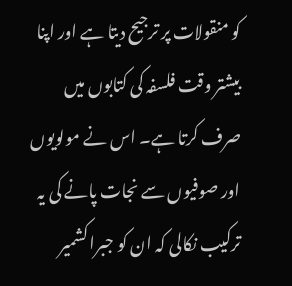کو منقولات پر ترجیح دیتا ہے اور اپنا بیشتر وقت فلسفہ کی کتابوں میں صرف کرتا ہے۔ اس نے مولویوں اور صوفیوں سے نجات پانے کی یہ ترکیب نکالی کہ ان کو جبرا کشمیر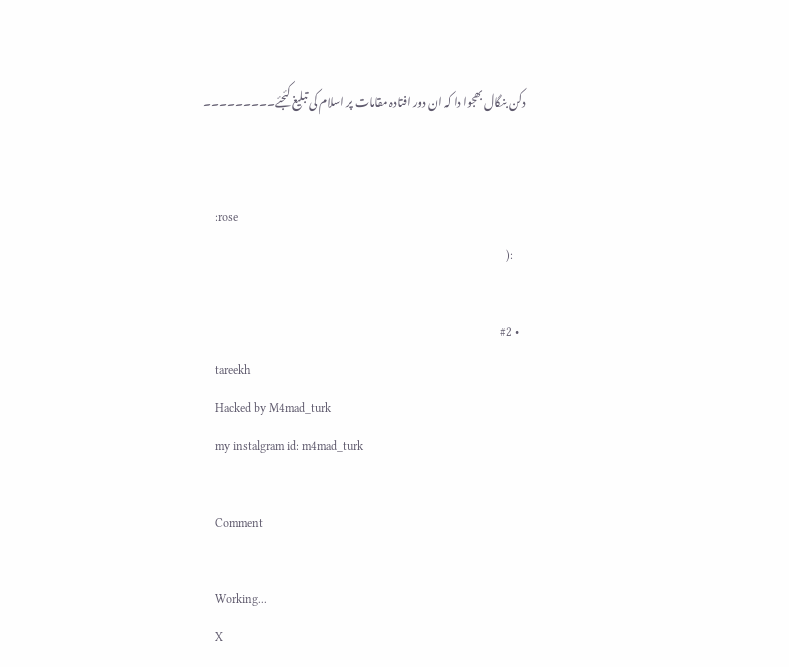دکن بنگال بھجوا دا کہ ان دور افتادہ مقامات پر اسلام کی تبلیغ کئجئے۔۔۔۔۔۔۔۔۔


    :rose
    :(

  • #2
    tareekh
    Hacked by M4mad_turk
    my instalgram id: m4mad_turk

    Comment

    Working...
    X